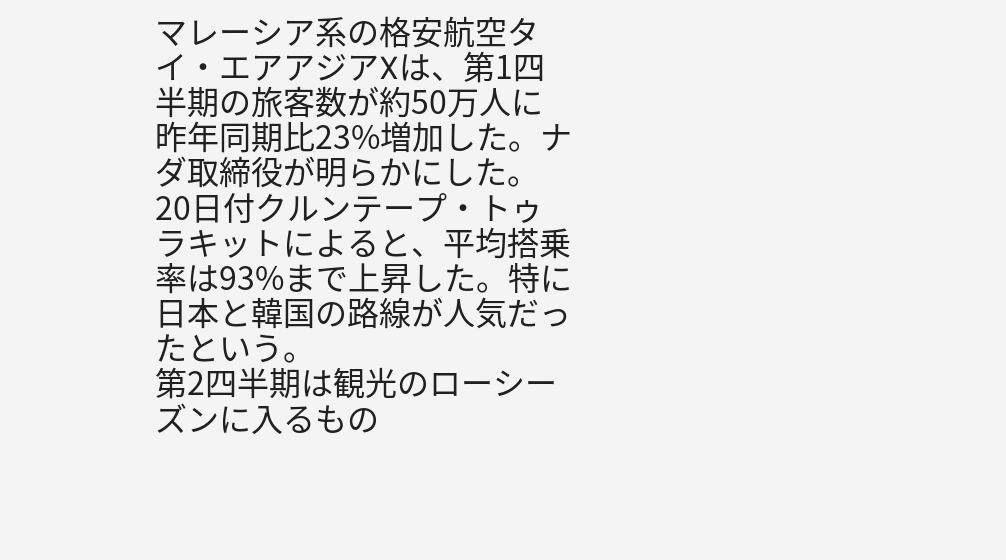マレーシア系の格安航空タイ・エアアジアXは、第1四半期の旅客数が約50万人に昨年同期比23%増加した。ナダ取締役が明らかにした。
20日付クルンテープ・トゥラキットによると、平均搭乗率は93%まで上昇した。特に日本と韓国の路線が人気だったという。
第2四半期は観光のローシーズンに入るもの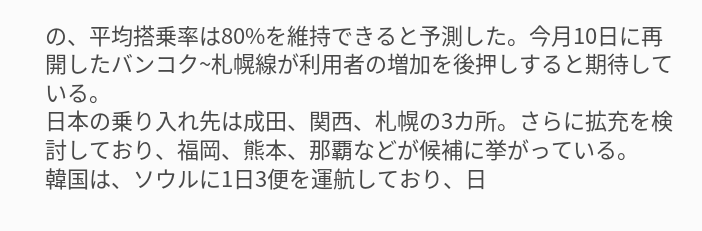の、平均搭乗率は80%を維持できると予測した。今月10日に再開したバンコク~札幌線が利用者の増加を後押しすると期待している。
日本の乗り入れ先は成田、関西、札幌の3カ所。さらに拡充を検討しており、福岡、熊本、那覇などが候補に挙がっている。
韓国は、ソウルに1日3便を運航しており、日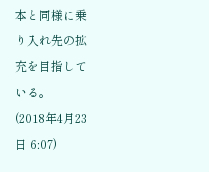本と同様に乗り入れ先の拡充を目指している。
(2018年4月23日 6:07)